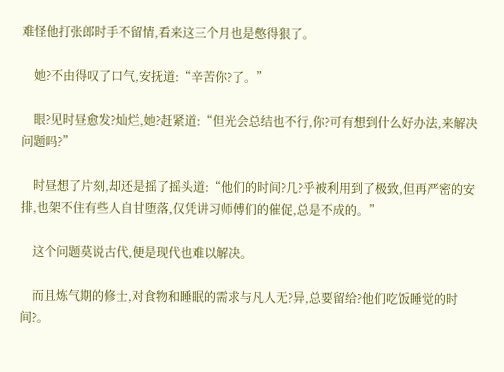难怪他打张郎时手不留情,看来这三个月也是憋得狠了。

    她?不由得叹了口气,安抚道:“辛苦你?了。”

    眼?见时昼愈发?灿烂,她?赶紧道:“但光会总结也不行,你?可有想到什么好办法,来解决问题吗?”

    时昼想了片刻,却还是摇了摇头道:“他们的时间?几?乎被利用到了极致,但再严密的安排,也架不住有些人自甘堕落,仅凭讲习师傅们的催促,总是不成的。”

    这个问题莫说古代,便是现代也难以解决。

    而且炼气期的修士,对食物和睡眠的需求与凡人无?异,总要留给?他们吃饭睡觉的时间?。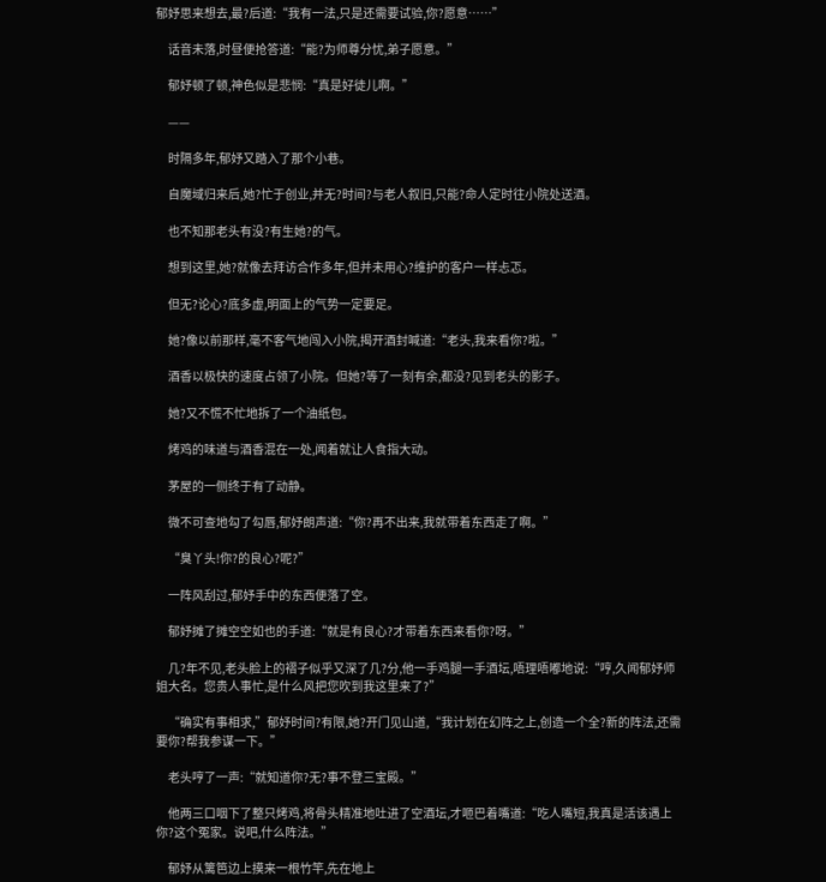郁妤思来想去,最?后道:“我有一法,只是还需要试验,你?愿意……”

    话音未落,时昼便抢答道:“能?为师尊分忧,弟子愿意。”

    郁妤顿了顿,神色似是悲悯:“真是好徒儿啊。”

    ——

    时隔多年,郁妤又踏入了那个小巷。

    自魔域归来后,她?忙于创业,并无?时间?与老人叙旧,只能?命人定时往小院处送酒。

    也不知那老头有没?有生她?的气。

    想到这里,她?就像去拜访合作多年,但并未用心?维护的客户一样忐忑。

    但无?论心?底多虚,明面上的气势一定要足。

    她?像以前那样,毫不客气地闯入小院,揭开酒封喊道:“老头,我来看你?啦。”

    酒香以极快的速度占领了小院。但她?等了一刻有余,都没?见到老头的影子。

    她?又不慌不忙地拆了一个油纸包。

    烤鸡的味道与酒香混在一处,闻着就让人食指大动。

    茅屋的一侧终于有了动静。

    微不可查地勾了勾唇,郁妤朗声道:“你?再不出来,我就带着东西走了啊。”

    “臭丫头!你?的良心?呢?”

    一阵风刮过,郁妤手中的东西便落了空。

    郁妤摊了摊空空如也的手道:“就是有良心?才带着东西来看你?呀。”

    几?年不见,老头脸上的褶子似乎又深了几?分,他一手鸡腿一手酒坛,唔理唔嘟地说:“哼,久闻郁妤师姐大名。您贵人事忙,是什么风把您吹到我这里来了?”

    “确实有事相求,”郁妤时间?有限,她?开门见山道,“我计划在幻阵之上,创造一个全?新的阵法,还需要你?帮我参谋一下。”

    老头哼了一声:“就知道你?无?事不登三宝殿。”

    他两三口咽下了整只烤鸡,将骨头精准地吐进了空酒坛,才咂巴着嘴道:“吃人嘴短,我真是活该遇上你?这个冤家。说吧,什么阵法。”

    郁妤从篱笆边上摸来一根竹竿,先在地上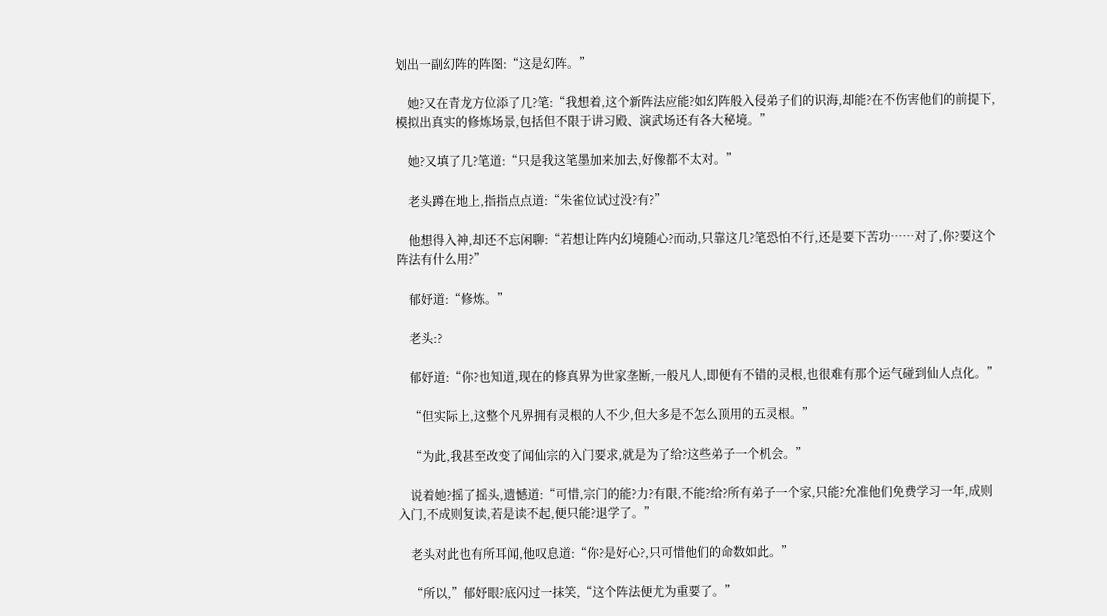划出一副幻阵的阵图:“这是幻阵。”

    她?又在青龙方位添了几?笔:“我想着,这个新阵法应能?如幻阵般入侵弟子们的识海,却能?在不伤害他们的前提下,模拟出真实的修炼场景,包括但不限于讲习殿、演武场还有各大秘境。”

    她?又填了几?笔道:“只是我这笔墨加来加去,好像都不太对。”

    老头蹲在地上,指指点点道:“朱雀位试过没?有?”

    他想得入神,却还不忘闲聊:“若想让阵内幻境随心?而动,只靠这几?笔恐怕不行,还是要下苦功……对了,你?要这个阵法有什么用?”

    郁妤道:“修炼。”

    老头:?

    郁妤道:“你?也知道,现在的修真界为世家垄断,一般凡人,即便有不错的灵根,也很难有那个运气碰到仙人点化。”

    “但实际上,这整个凡界拥有灵根的人不少,但大多是不怎么顶用的五灵根。”

    “为此,我甚至改变了闻仙宗的入门要求,就是为了给?这些弟子一个机会。”

    说着她?摇了摇头,遗憾道:“可惜,宗门的能?力?有限,不能?给?所有弟子一个家,只能?允准他们免费学习一年,成则入门,不成则复读,若是读不起,便只能?退学了。”

    老头对此也有所耳闻,他叹息道:“你?是好心?,只可惜他们的命数如此。”

    “所以,”郁妤眼?底闪过一抹笑,“这个阵法便尤为重要了。”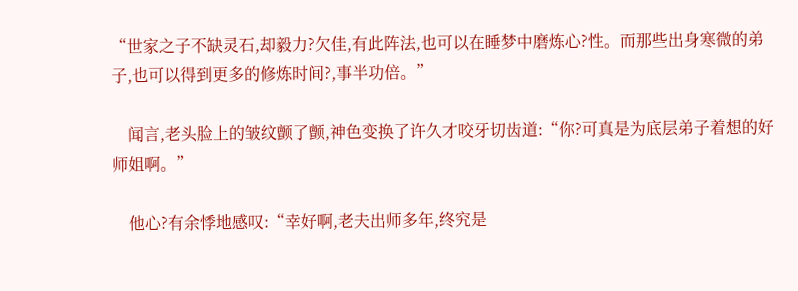“世家之子不缺灵石,却毅力?欠佳,有此阵法,也可以在睡梦中磨炼心?性。而那些出身寒微的弟子,也可以得到更多的修炼时间?,事半功倍。”

    闻言,老头脸上的皱纹颤了颤,神色变换了许久才咬牙切齿道:“你?可真是为底层弟子着想的好师姐啊。”

    他心?有余悸地感叹:“幸好啊,老夫出师多年,终究是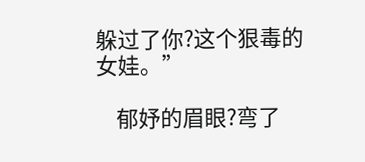躲过了你?这个狠毒的女娃。”

    郁妤的眉眼?弯了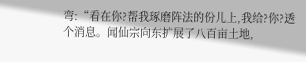弯:“看在你?帮我琢磨阵法的份儿上,我给?你?透个消息。闻仙宗向东扩展了八百亩土地,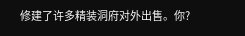修建了许多精装洞府对外出售。你?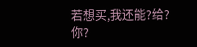若想买,我还能?给?你?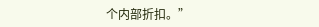个内部折扣。”